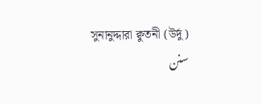সুনানুদ্দারা ক্বুতনী (উর্দু)
سنن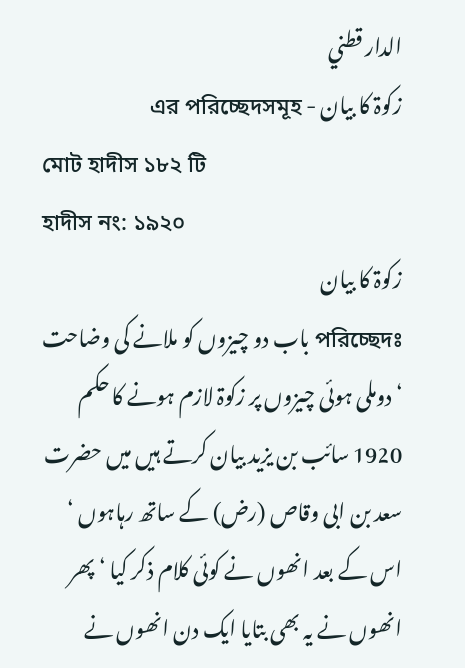الدار قطني
زکوۃ کا بیان - এর পরিচ্ছেদসমূহ
মোট হাদীস ১৮২ টি
হাদীস নং: ১৯২০
زکوۃ کا بیان
পরিচ্ছেদঃ باب دو چیزوں کو ملانے کی وضاحت ‘ دوملی ہوئی چیزوں پر زکوۃ لازم ہونے کا حکم
1920 سائب بن یزید بیان کرتے ہیں میں حضرت سعد بن ابی وقاص (رض) کے ساتھ رہاہوں ‘ اس کے بعد انھوں نے کوئی کلام ذکر کیا ‘ پھر انھوں نے یہ بھی بتایا ایک دن انھوں نے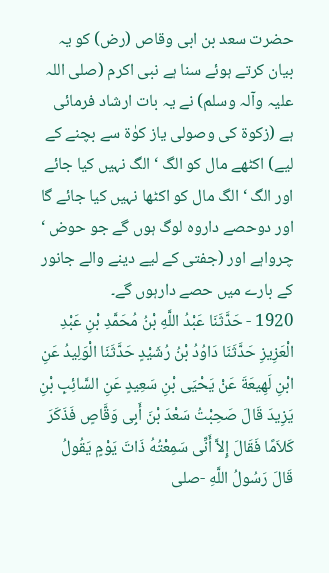حضرت سعد بن ابی وقاص (رض) کو یہ بیان کرتے ہوئے سنا ہے نبی اکرم (صلی اللہ علیہ وآلہ وسلم) نے یہ بات ارشاد فرمائی ہے (زکوۃ کی وصولی یاز کوٰۃ سے بچنے کے لیے) اکٹھے مال کو الگ ‘ الگ نہیں کیا جائے اور الگ ‘ الگ مال کو اکٹھا نہیں کیا جائے گا اور دوحصے داروہ لوگ ہوں گے جو حوض ‘ چرواہے اور (جفتی کے لیے دینے والے جانور کے بارے میں حصے دارہوں گے۔
1920 - حَدَّثَنَا عَبْدُ اللَّهِ بْنُ مُحَمَّدِ بْنِ عَبْدِ الْعَزِيزِ حَدَّثَنَا دَاوُدُ بْنُ رُشَيْدٍ حَدَّثَنَا الْوَلِيدُ عَنِ ابْنِ لَهِيعَةَ عَنْ يَحْيَى بْنِ سَعِيدٍ عَنِ السَّائِبِ بْنِ يَزِيدَ قَالَ صَحِبْتُ سَعْدَ بْنَ أَبِى وَقَّاصٍ فَذَكَرَ كَلاَمًا فَقَالَ إِلاَّ أَنِّى سَمِعْتُهُ ذَاتَ يَوْمٍ يَقُولُ قَالَ رَسُولُ اللَّهِ -صلى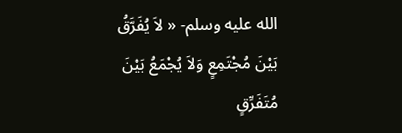الله عليه وسلم- « لاَ يُفَرَّقُ بَيْنَ مُجْتَمِعٍ وَلاَ يُجْمَعُ بَيْنَ مُتَفَرِّقٍ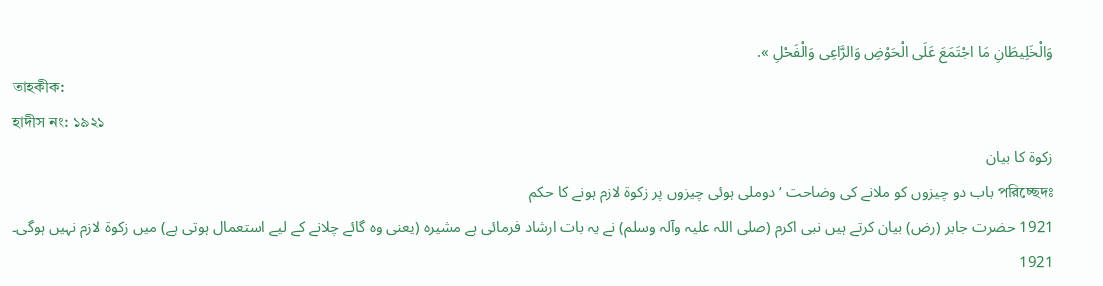وَالْخَلِيطَانِ مَا اجْتَمَعَ عَلَى الْحَوْضِ وَالرَّاعِى وَالْفَحْلِ ».
তাহকীক:
হাদীস নং: ১৯২১
زکوۃ کا بیان
পরিচ্ছেদঃ باب دو چیزوں کو ملانے کی وضاحت ‘ دوملی ہوئی چیزوں پر زکوۃ لازم ہونے کا حکم
1921 حضرت جابر (رض) بیان کرتے ہیں نبی اکرم (صلی اللہ علیہ وآلہ وسلم) نے یہ بات ارشاد فرمائی ہے مشیرہ (یعنی وہ گائے چلانے کے لیے استعمال ہوتی ہے) میں زکوۃ لازم نہیں ہوگی۔
1921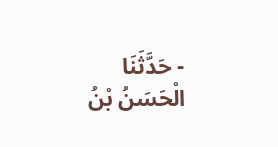- حَدَّثَنَا الْحَسَنُ بْنُ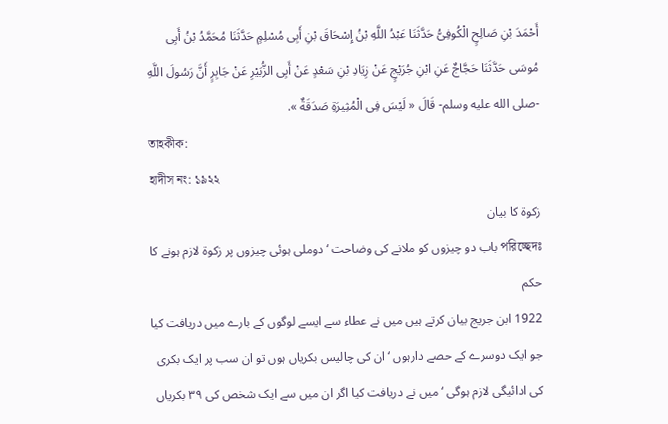أَحْمَدَ بْنِ صَالِحٍ الْكُوفِىُّ حَدَّثَنَا عَبْدُ اللَّهِ بْنُ إِسْحَاقَ بْنِ أَبِى مُسْلِمٍ حَدَّثَنَا مُحَمَّدُ بْنُ أَبِى مُوسَى حَدَّثَنَا حَجَّاجٌ عَنِ ابْنِ جُرَيْجٍ عَنْ زِيَادِ بْنِ سَعْدٍ عَنْ أَبِى الزُّبَيْرِ عَنْ جَابِرٍ أَنَّ رَسُولَ اللَّهِ -صلى الله عليه وسلم- قَالَ « لَيْسَ فِى الْمُثِيرَةِ صَدَقَةٌ ».
তাহকীক:
হাদীস নং: ১৯২২
زکوۃ کا بیان
পরিচ্ছেদঃ باب دو چیزوں کو ملانے کی وضاحت ‘ دوملی ہوئی چیزوں پر زکوۃ لازم ہونے کا حکم
1922 ابن جریج بیان کرتے ہیں میں نے عطاء سے ایسے لوگوں کے بارے میں دریافت کیا جو ایک دوسرے کے حصے دارہوں ‘ ان کی چالیس بکریاں ہوں تو ان سب پر ایک بکری کی ادائیگی لازم ہوگی ‘ میں نے دریافت کیا اگر ان میں سے ایک شخص کی ٣٩ بکریاں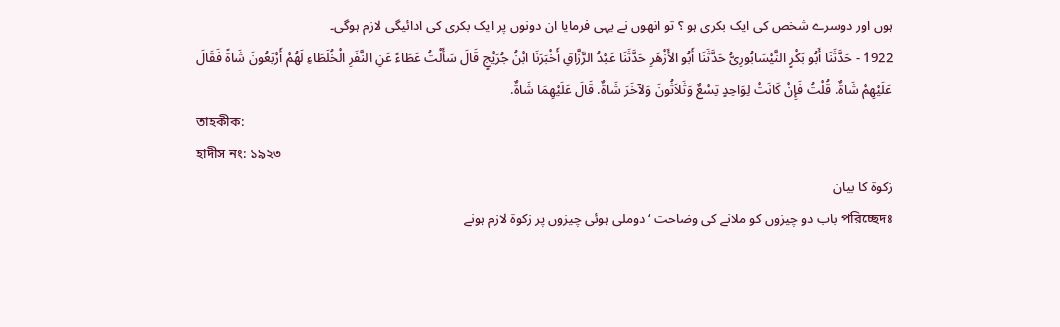ہوں اور دوسرے شخص کی ایک بکری ہو ؟ تو انھوں نے یہی فرمایا ان دونوں پر ایک بکری کی ادائیگی لازم ہوگی۔
1922 - حَدَّثَنَا أَبُو بَكْرٍ النَّيْسَابُورِىُّ حَدَّثَنَا أَبُو الأَزْهَرِ حَدَّثَنَا عَبْدُ الرَّزَّاقِ أَخْبَرَنَا ابْنُ جُرَيْجٍ قَالَ سَأَلْتُ عَطَاءً عَنِ النَّفَرِ الْخُلَطَاءِ لَهُمْ أَرْبَعُونَ شَاةً فَقَالَ عَلَيْهِمْ شَاةٌ. قُلْتُ فَإِنْ كَانَتْ لِوَاحِدٍ تِسْعٌ وَثَلاَثُونَ وَلآخَرَ شَاةٌ. قَالَ عَلَيْهِمَا شَاةٌ.
তাহকীক:
হাদীস নং: ১৯২৩
زکوۃ کا بیان
পরিচ্ছেদঃ باب دو چیزوں کو ملانے کی وضاحت ‘ دوملی ہوئی چیزوں پر زکوۃ لازم ہونے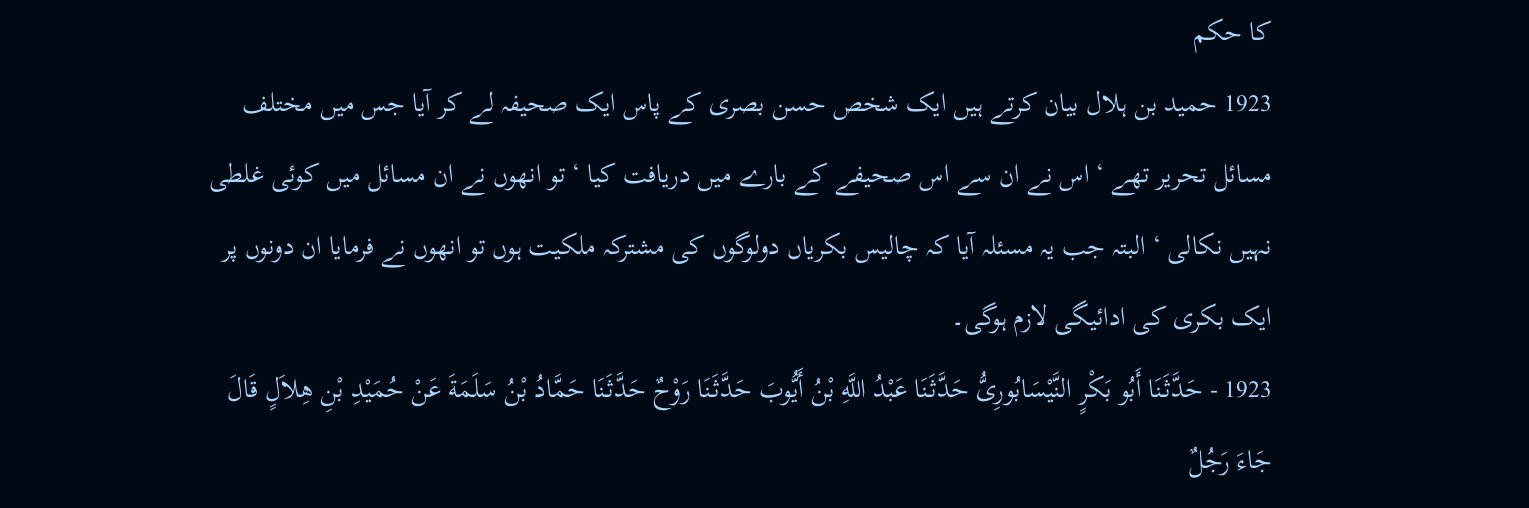کا حکم
1923 حمید بن ہلال بیان کرتے ہیں ایک شخص حسن بصری کے پاس ایک صحیفہ لے کر آیا جس میں مختلف مسائل تحریر تھے ‘ اس نے ان سے اس صحیفے کے بارے میں دریافت کیا ‘ تو انھوں نے ان مسائل میں کوئی غلطی نہیں نکالی ‘ البتہ جب یہ مسئلہ آیا کہ چالیس بکریاں دولوگوں کی مشترکہ ملکیت ہوں تو انھوں نے فرمایا ان دونوں پر ایک بکری کی ادائیگی لازم ہوگی۔
1923 - حَدَّثَنَا أَبُو بَكْرٍ النَّيْسَابُورِىُّ حَدَّثَنَا عَبْدُ اللَّهِ بْنُ أَيُّوبَ حَدَّثَنَا رَوْحٌ حَدَّثَنَا حَمَّادُ بْنُ سَلَمَةَ عَنْ حُمَيْدِ بْنِ هِلاَلٍ قَالَ جَاءَ رَجُلٌ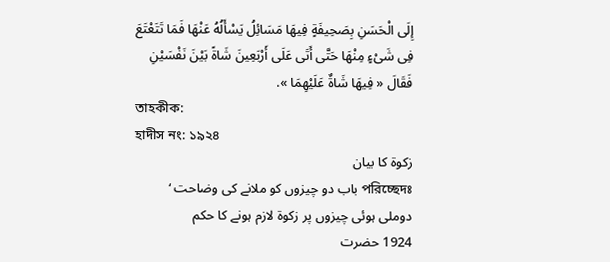إِلَى الْحَسَنِ بِصَحِيفَةٍ فِيهَا مَسَائِلُ يَسْأَلُهُ عَنْهَا فَمَا تَتَعْتَعَ فِى شَىْءٍ مِنْهَا حَتَّى أَتَى عَلَى أَرْبَعِينَ شَاةً بَيْنَ نَفْسَيْنِ فَقَالَ « فِيهَا شَاةٌ عَلَيْهِمَا ».
তাহকীক:
হাদীস নং: ১৯২৪
زکوۃ کا بیان
পরিচ্ছেদঃ باب دو چیزوں کو ملانے کی وضاحت ‘ دوملی ہوئی چیزوں پر زکوۃ لازم ہونے کا حکم
1924 حضرت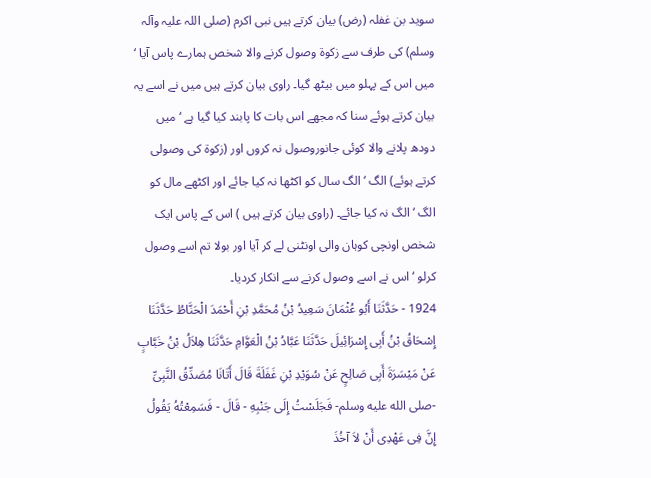سوید بن غفلہ (رض) بیان کرتے ہیں نبی اکرم (صلی اللہ علیہ وآلہ وسلم) کی طرف سے زکوۃ وصول کرنے والا شخص ہمارے پاس آیا ‘ میں اس کے پہلو میں بیٹھ گیا۔ راوی بیان کرتے ہیں میں نے اسے یہ بیان کرتے ہوئے سنا کہ مجھے اس بات کا پابند کیا گیا ہے ‘ میں دودھ پلانے والا کوئی جانوروصول نہ کروں اور (زکوۃ کی وصولی کرتے ہوئے) الگ ‘ الگ سال کو اکٹھا نہ کیا جائے اور اکٹھے مال کو الگ ‘ الگ نہ کیا جائے۔ (راوی بیان کرتے ہیں ) اس کے پاس ایک شخص اونچی کوہان والی اونٹنی لے کر آیا اور بولا تم اسے وصول کرلو ‘ اس نے اسے وصول کرنے سے انکار کردیا۔
1924 - حَدَّثَنَا أَبُو عُثْمَانَ سَعِيدُ بْنُ مُحَمَّدِ بْنِ أَحْمَدَ الْحَنَّاطُ حَدَّثَنَا إِسْحَاقُ بْنُ أَبِى إِسْرَائِيلَ حَدَّثَنَا عَبَّادُ بْنُ الْعَوَّامِ حَدَّثَنَا هِلاَلُ بْنُ خَبَّابٍ عَنْ مَيْسَرَةَ أَبِى صَالِحٍ عَنْ سُوَيْدِ بْنِ غَفَلَةَ قَالَ أَتَانَا مُصَدِّقُ النَّبِىِّ -صلى الله عليه وسلم- فَجَلَسْتُ إِلَى جَنْبِهِ - قَالَ - فَسَمِعْتُهُ يَقُولُ إِنَّ فِى عَهْدِى أَنْ لاَ آخُذَ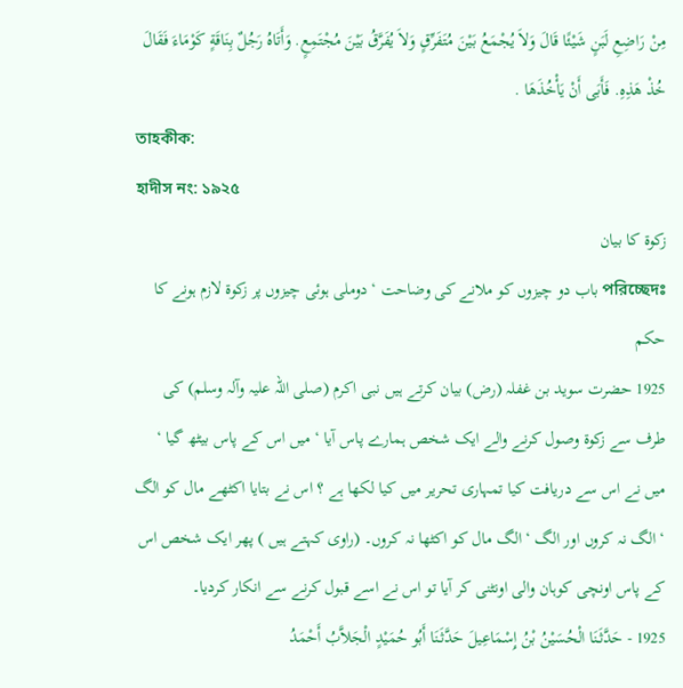مِنْ رَاضِعِ لَبَنٍ شَيْئًا قَالَ وَلاَ يُجْمَعُ بَيْنَ مُتَفَرِّقٍ وَلاَ يُفَرَّقُ بَيْنَ مُجْتَمِعٍ. وَأَتَاهُ رَجُلٌ بِنَاقَةٍ كَوْمَاءَ فَقَالَ خُذْ هَذِهِ. فَأَبَى أَنْ يَأْخُذَهَا .
তাহকীক:
হাদীস নং: ১৯২৫
زکوۃ کا بیان
পরিচ্ছেদঃ باب دو چیزوں کو ملانے کی وضاحت ‘ دوملی ہوئی چیزوں پر زکوۃ لازم ہونے کا حکم
1925 حضرت سوید بن غفلہ (رض) بیان کرتے ہیں نبی اکرم (صلی اللہ علیہ وآلہ وسلم) کی طرف سے زکوۃ وصول کرنے والے ایک شخص ہمارے پاس آیا ‘ میں اس کے پاس بیٹھ گیا ‘ میں نے اس سے دریافت کیا تمہاری تحریر میں کیا لکھا ہے ؟ اس نے بتایا اکٹھے مال کو الگ ‘ الگ نہ کروں اور الگ ‘ الگ مال کو اکٹھا نہ کروں۔ (راوی کہتے ہیں ) پھر ایک شخص اس کے پاس اونچی کوہان والی اونٹنی کر آیا تو اس نے اسے قبول کرنے سے انکار کردیا۔
1925 - حَدَّثَنَا الْحُسَيْنُ بْنُ إِسْمَاعِيلَ حَدَّثَنَا أَبُو حُمَيْدٍ الْجَلاَّبُ أَحْمَدُ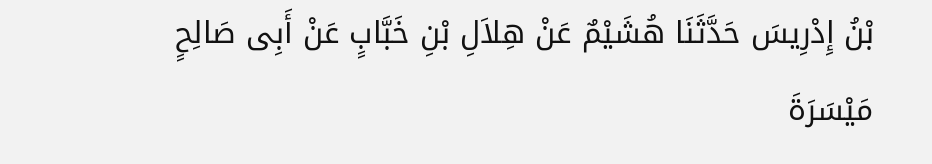بْنُ إِدْرِيسَ حَدَّثَنَا هُشَيْمٌ عَنْ هِلاَلِ بْنِ خَبَّابٍ عَنْ أَبِى صَالِحٍ مَيْسَرَةَ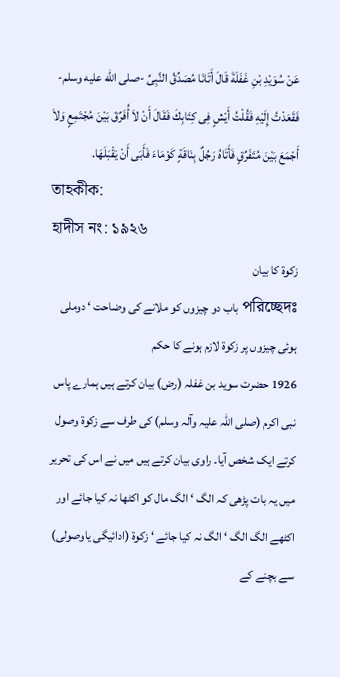عَنْ سُوَيْدِ بْنِ غَفَلَةَ قَالَ أَتَانَا مُصَدِّقُ النَّبِىِّ -صلى الله عليه وسلم- فَقَعَدْتُ إِلَيْهِ فَقُلْتُ أَيْشٍ فِى كِتَابِكَ فَقَالَ أَنْ لاَ أُفَرِّقَ بَيْنَ مُجْتَمِعٍ وَلاَ أَجْمَعَ بَيْنَ مُتَفَرِّقٍ فَأَتَاهُ رَجُلٌ بِنَاقَةٍ كَوْمَاءَ فَأَبَى أَنْ يَقْبَلَهَا.
তাহকীক:
হাদীস নং: ১৯২৬
زکوۃ کا بیان
পরিচ্ছেদঃ باب دو چیزوں کو ملانے کی وضاحت ‘ دوملی ہوئی چیزوں پر زکوۃ لازم ہونے کا حکم
1926 حضرت سوید بن غفلہ (رض) بیان کرتے ہیں ہمارے پاس نبی اکرم (صلی اللہ علیہ وآلہ وسلم) کی طرف سے زکوۃ وصول کرتے ایک شخص آیا۔ راوی بیان کرتے ہیں میں نے اس کی تحریر میں یہ بات پڑھی کہ الگ ‘ الگ مال کو اکٹھا نہ کیا جائے اور اکٹھے الگ الگ ‘ الگ نہ کیا جائے ‘ زکوۃ (ادائیگی یاوصولی) سے بچنے کے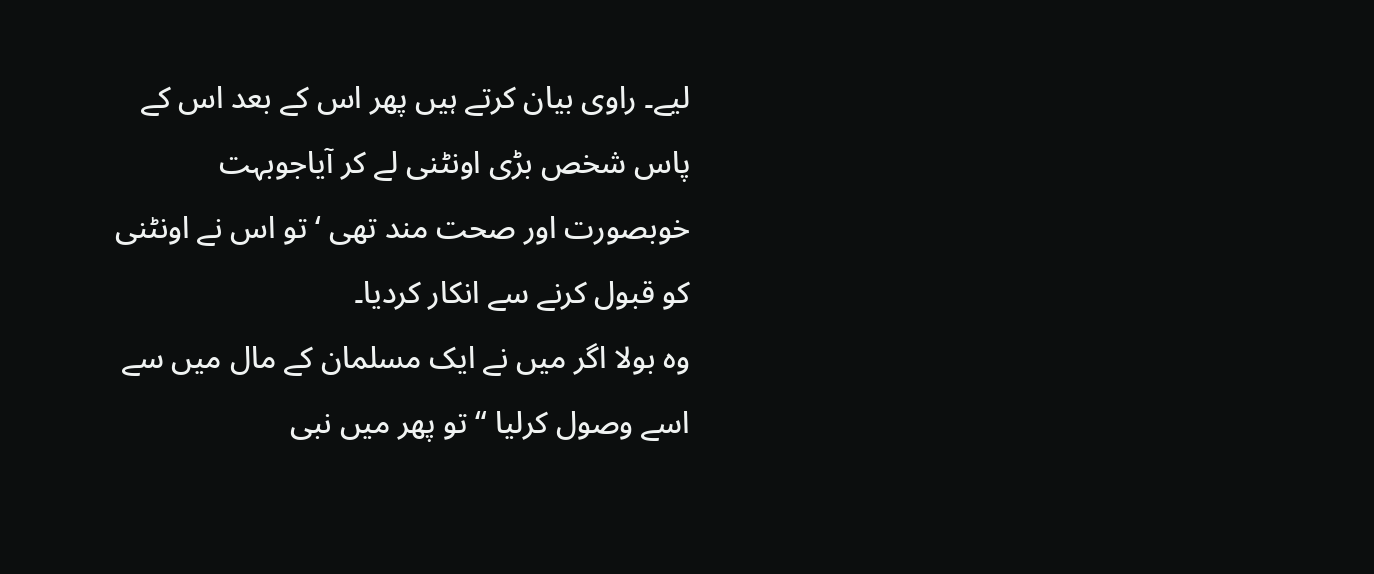لیے۔ راوی بیان کرتے ہیں پھر اس کے بعد اس کے پاس شخص بڑی اونٹنی لے کر آیاجوبہت خوبصورت اور صحت مند تھی ‘ تو اس نے اونٹنی کو قبول کرنے سے انکار کردیا۔
وہ بولا اگر میں نے ایک مسلمان کے مال میں سے اسے وصول کرلیا “ تو پھر میں نبی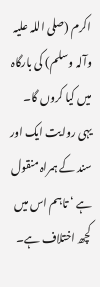اکرم (صلی اللہ علیہ وآلہ وسلم) کی بارگاہ میں کیا کروں گا۔
یہی روایت ایک اور سند کے ہمراہ منقول ہے ‘ تاہم اس میں کچھ اختلاف ہے۔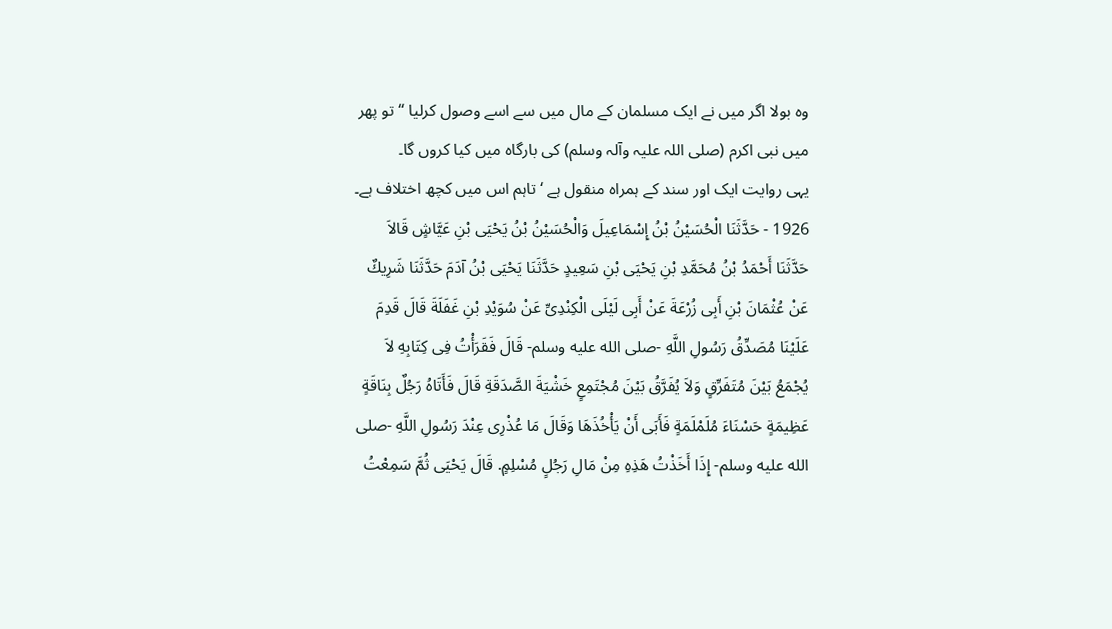وہ بولا اگر میں نے ایک مسلمان کے مال میں سے اسے وصول کرلیا “ تو پھر میں نبی اکرم (صلی اللہ علیہ وآلہ وسلم) کی بارگاہ میں کیا کروں گا۔
یہی روایت ایک اور سند کے ہمراہ منقول ہے ‘ تاہم اس میں کچھ اختلاف ہے۔
1926 - حَدَّثَنَا الْحُسَيْنُ بْنُ إِسْمَاعِيلَ وَالْحُسَيْنُ بْنُ يَحْيَى بْنِ عَيَّاشٍ قَالاَ حَدَّثَنَا أَحْمَدُ بْنُ مُحَمَّدِ بْنِ يَحْيَى بْنِ سَعِيدٍ حَدَّثَنَا يَحْيَى بْنُ آدَمَ حَدَّثَنَا شَرِيكٌ عَنْ عُثْمَانَ بْنِ أَبِى زُرْعَةَ عَنْ أَبِى لَيْلَى الْكِنْدِىِّ عَنْ سُوَيْدِ بْنِ غَفَلَةَ قَالَ قَدِمَ عَلَيْنَا مُصَدِّقُ رَسُولِ اللَّهِ -صلى الله عليه وسلم- قَالَ فَقَرَأْتُ فِى كِتَابِهِ لاَ يُجْمَعُ بَيْنَ مُتَفَرِّقٍ وَلاَ يُفَرَّقُ بَيْنَ مُجْتَمِعٍ خَشْيَةَ الصَّدَقَةِ قَالَ فَأَتَاهُ رَجُلٌ بِنَاقَةٍ عَظِيمَةٍ حَسْنَاءَ مُلَمْلَمَةٍ فَأَبَى أَنْ يَأْخُذَهَا وَقَالَ مَا عُذْرِى عِنْدَ رَسُولِ اللَّهِ -صلى الله عليه وسلم- إِذَا أَخَذْتُ هَذِهِ مِنْ مَالِ رَجُلٍ مُسْلِمٍ. قَالَ يَحْيَى ثُمَّ سَمِعْتُ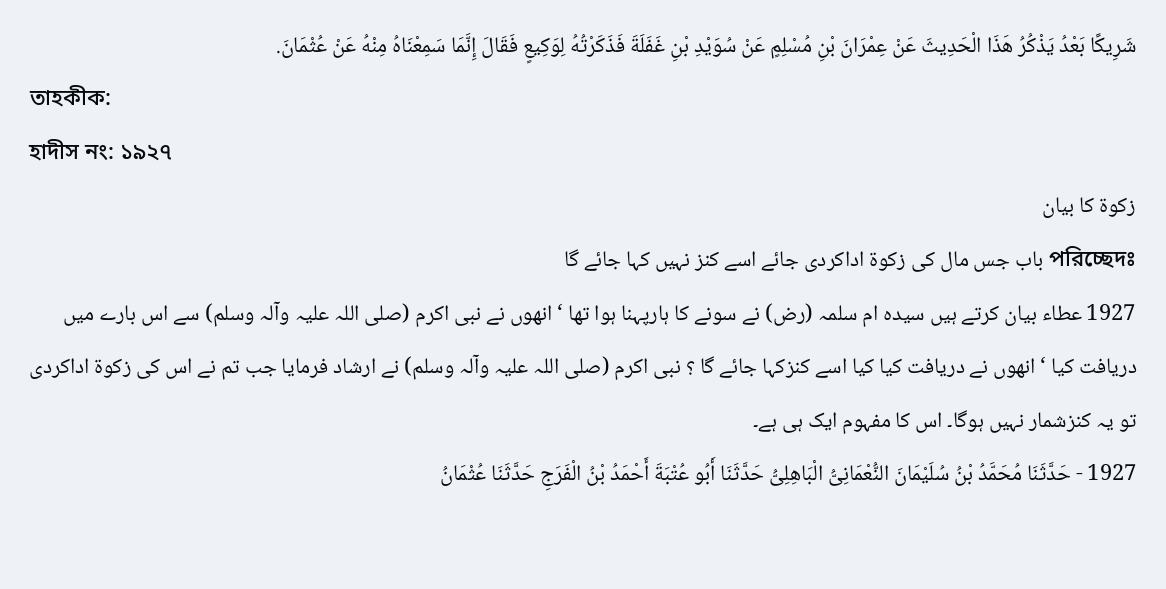شَرِيكًا بَعْدُ يَذْكُرُ هَذَا الْحَدِيثَ عَنْ عِمْرَانَ بْنِ مُسْلِمٍ عَنْ سُوَيْدِ بْنِ غَفَلَةَ فَذَكَرْتُهُ لِوَكِيعٍ فَقَالَ إِنَّمَا سَمِعْنَاهُ مِنْهُ عَنْ عُثْمَانَ.
তাহকীক:
হাদীস নং: ১৯২৭
زکوۃ کا بیان
পরিচ্ছেদঃ باب جس مال کی زکوۃ اداکردی جائے اسے کنز نہیں کہا جائے گا
1927 عطاء بیان کرتے ہیں سیدہ ام سلمہ (رض) نے سونے کا ہارپہنا ہوا تھا ‘ انھوں نے نبی اکرم (صلی اللہ علیہ وآلہ وسلم) سے اس بارے میں دریافت کیا ‘ انھوں نے دریافت کیا کیا اسے کنزکہا جائے گا ؟ نبی اکرم (صلی اللہ علیہ وآلہ وسلم) نے ارشاد فرمایا جب تم نے اس کی زکوۃ اداکردی تو یہ کنزشمار نہیں ہوگا۔ اس کا مفہوم ایک ہی ہے۔
1927 - حَدَّثَنَا مُحَمَّدُ بْنُ سُلَيْمَانَ النُّعْمَانِىُّ الْبَاهِلِىُّ حَدَّثَنَا أَبُو عُتْبَةَ أَحْمَدُ بْنُ الْفَرَجِ حَدَّثَنَا عُثْمَانُ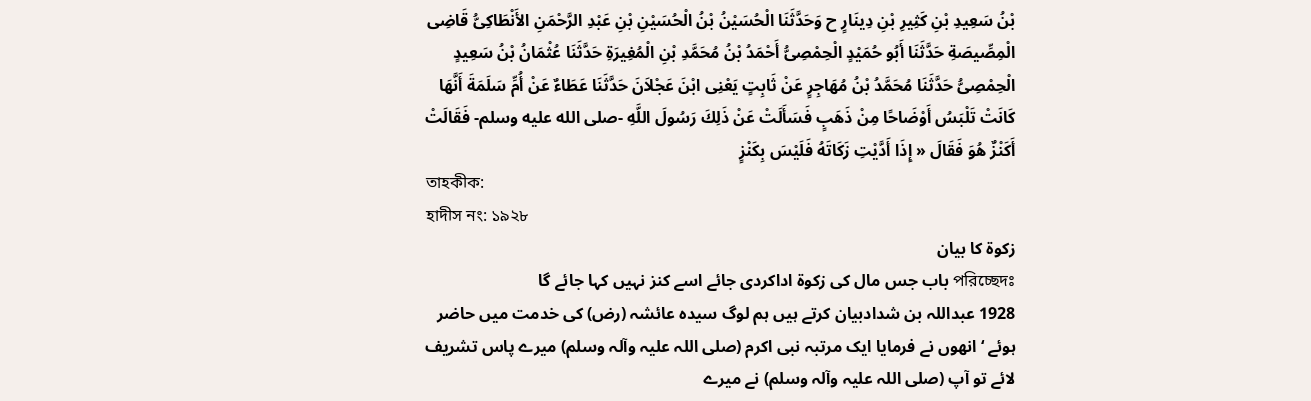بْنُ سَعِيدِ بْنِ كَثِيرِ بْنِ دِينَارٍ ح وَحَدَّثَنَا الْحُسَيْنُ بْنُ الْحُسَيْنِ بْنِ عَبْدِ الرَّحْمَنِ الأَنْطَاكِىُّ قَاضِى الْمِصِّيصَةِ حَدَّثَنَا أَبُو حُمَيْدٍ الْحِمْصِىُّ أَحْمَدُ بْنُ مُحَمَّدِ بْنِ الْمُغِيرَةِ حَدَّثَنَا عُثْمَانُ بْنُ سَعِيدٍ الْحِمْصِىُّ حَدَّثَنَا مُحَمَّدُ بْنُ مُهَاجِرٍ عَنْ ثَابِتٍ يَعْنِى ابْنَ عَجْلاَنَ حَدَّثَنَا عَطَاءٌ عَنْ أُمِّ سَلَمَةَ أَنَّهَا كَانَتْ تَلْبَسُ أَوْضَاحًا مِنْ ذَهَبٍ فَسَأَلَتْ عَنْ ذَلِكَ رَسُولَ اللَّهِ -صلى الله عليه وسلم- فَقَالَتْ أَكَنْزٌ هُوَ فَقَالَ « إِذَا أَدَّيْتِ زَكَاتَهُ فَلَيْسَ بِكَنْزٍ
তাহকীক:
হাদীস নং: ১৯২৮
زکوۃ کا بیان
পরিচ্ছেদঃ باب جس مال کی زکوۃ اداکردی جائے اسے کنز نہیں کہا جائے گا
1928 عبداللہ بن شدادبیان کرتے ہیں ہم لوگ سیدہ عائشہ (رض) کی خدمت میں حاضر ہوئے ‘ انھوں نے فرمایا ایک مرتبہ نبی اکرم (صلی اللہ علیہ وآلہ وسلم) میرے پاس تشریف لائے تو آپ (صلی اللہ علیہ وآلہ وسلم) نے میرے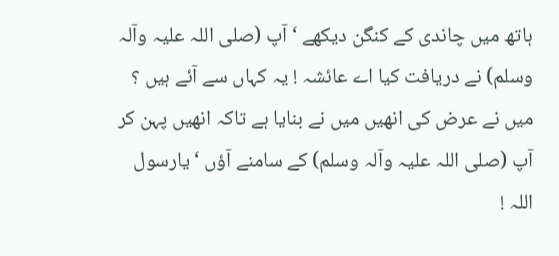ہاتھ میں چاندی کے کنگن دیکھے ‘ آپ (صلی اللہ علیہ وآلہ وسلم) نے دریافت کیا اے عائشہ ! یہ کہاں سے آئے ہیں ؟ میں نے عرض کی انھیں میں نے بنایا ہے تاکہ انھیں پہن کر آپ (صلی اللہ علیہ وآلہ وسلم) کے سامنے آؤں ‘ یارسول اللہ !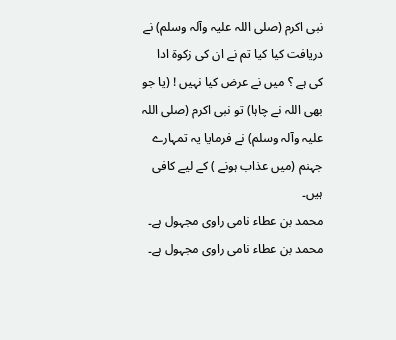نبی اکرم (صلی اللہ علیہ وآلہ وسلم) نے دریافت کیا کیا تم نے ان کی زکوۃ ادا کی ہے ؟ میں نے عرض کیا نہیں ! (یا جو بھی اللہ نے چاہا) تو نبی اکرم (صلی اللہ علیہ وآلہ وسلم) نے فرمایا یہ تمہارے جہنم (میں عذاب ہونے ) کے لیے کافی ہیں۔
محمد بن عطاء نامی راوی مجہول ہے۔
محمد بن عطاء نامی راوی مجہول ہے۔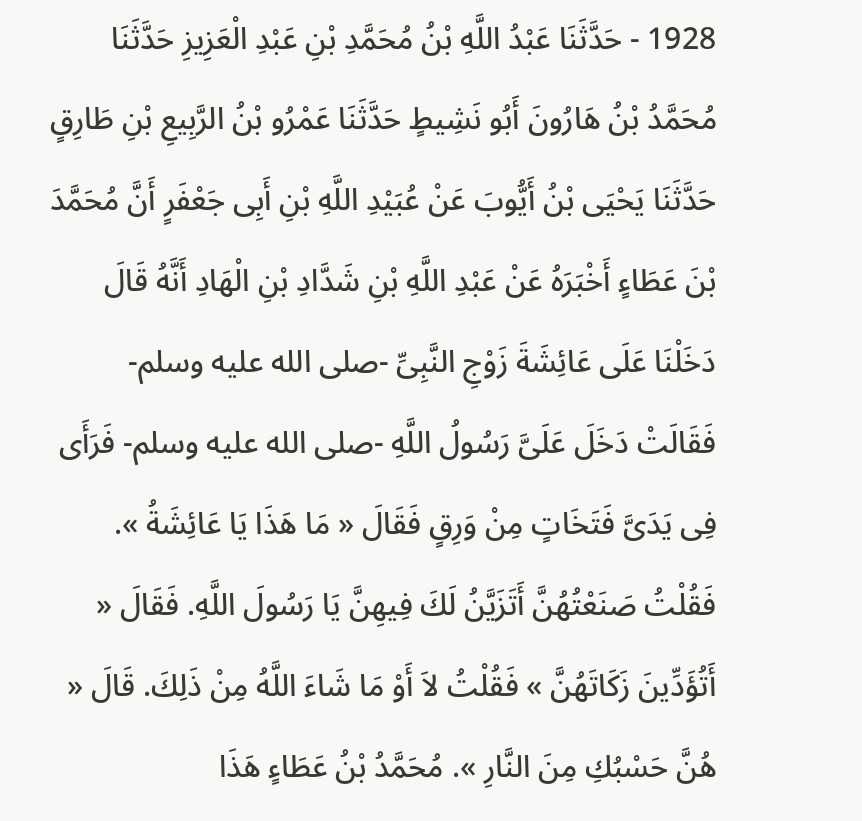1928 - حَدَّثَنَا عَبْدُ اللَّهِ بْنُ مُحَمَّدِ بْنِ عَبْدِ الْعَزِيزِ حَدَّثَنَا مُحَمَّدُ بْنُ هَارُونَ أَبُو نَشِيطٍ حَدَّثَنَا عَمْرُو بْنُ الرَّبِيعِ بْنِ طَارِقٍ حَدَّثَنَا يَحْيَى بْنُ أَيُّوبَ عَنْ عُبَيْدِ اللَّهِ بْنِ أَبِى جَعْفَرٍ أَنَّ مُحَمَّدَ بْنَ عَطَاءٍ أَخْبَرَهُ عَنْ عَبْدِ اللَّهِ بْنِ شَدَّادِ بْنِ الْهَادِ أَنَّهُ قَالَ دَخَلْنَا عَلَى عَائِشَةَ زَوْجِ النَّبِىِّ -صلى الله عليه وسلم- فَقَالَتْ دَخَلَ عَلَىَّ رَسُولُ اللَّهِ -صلى الله عليه وسلم- فَرَأَى فِى يَدَىَّ فَتَخَاتٍ مِنْ وَرِقٍ فَقَالَ « مَا هَذَا يَا عَائِشَةُ ». فَقُلْتُ صَنَعْتُهُنَّ أَتَزَيَّنُ لَكَ فِيهِنَّ يَا رَسُولَ اللَّهِ. فَقَالَ « أَتُؤَدِّينَ زَكَاتَهُنَّ » فَقُلْتُ لاَ أَوْ مَا شَاءَ اللَّهُ مِنْ ذَلِكَ. قَالَ « هُنَّ حَسْبُكِ مِنَ النَّارِ ». مُحَمَّدُ بْنُ عَطَاءٍ هَذَا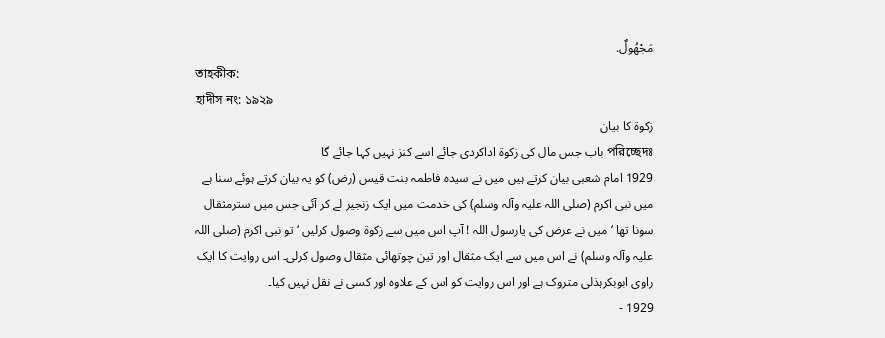مَجْهُولٌ.
তাহকীক:
হাদীস নং: ১৯২৯
زکوۃ کا بیان
পরিচ্ছেদঃ باب جس مال کی زکوۃ اداکردی جائے اسے کنز نہیں کہا جائے گا
1929 امام شعبی بیان کرتے ہیں میں نے سیدہ فاطمہ بنت قیس (رض) کو یہ بیان کرتے ہوئے سنا ہے میں نبی اکرم (صلی اللہ علیہ وآلہ وسلم) کی خدمت میں ایک زنجیر لے کر آئی جس میں سترمثقال سونا تھا ‘ میں نے عرض کی یارسول اللہ ! آپ اس میں سے زکوۃ وصول کرلیں ‘ تو نبی اکرم (صلی اللہ علیہ وآلہ وسلم) نے اس میں سے ایک مثقال اور تین چوتھائی مثقال وصول کرلی۔ اس روایت کا ایک راوی ابوبکرہذلی متروک ہے اور اس روایت کو اس کے علاوہ اور کسی نے نقل نہیں کیا۔
1929 -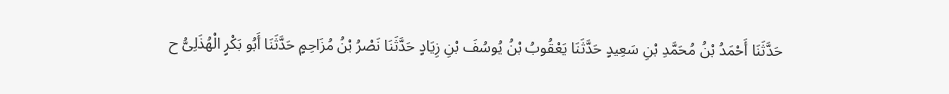حَدَّثَنَا أَحْمَدُ بْنُ مُحَمَّدِ بْنِ سَعِيدٍ حَدَّثَنَا يَعْقُوبُ بْنُ يُوسُفَ بْنِ زِيَادٍ حَدَّثَنَا نَصْرُ بْنُ مُزَاحِمٍ حَدَّثَنَا أَبُو بَكْرٍ الْهُذَلِىُّ ح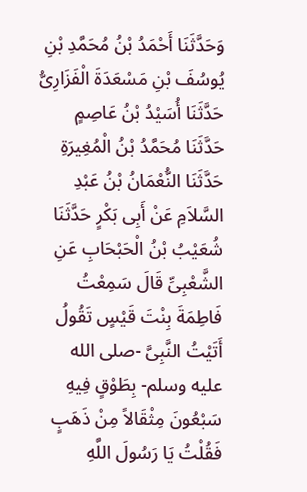وَحَدَّثَنَا أَحْمَدُ بْنُ مُحَمَّدِ بْنِ يُوسُفَ بْنِ مَسْعَدَةَ الْفَزَارِىُّ حَدَّثَنَا أُسَيْدُ بْنُ عَاصِمٍ حَدَّثَنَا مُحَمَّدُ بْنُ الْمُغِيرَةِ حَدَّثَنَا النُّعْمَانُ بْنُ عَبْدِ السَّلاَمِ عَنْ أَبِى بَكْرٍ حَدَّثَنَا شُعَيْبُ بْنُ الْحَبْحَابِ عَنِ الشَّعْبِىِّ قَالَ سَمِعْتُ فَاطِمَةَ بِنْتَ قَيْسٍ تَقُولُ أَتَيْتُ النَّبِىَّ -صلى الله عليه وسلم- بِطَوْقٍ فِيهِ سَبْعُونَ مِثْقَالاً مِنْ ذَهَبٍ فَقُلْتُ يَا رَسُولَ اللَّهِ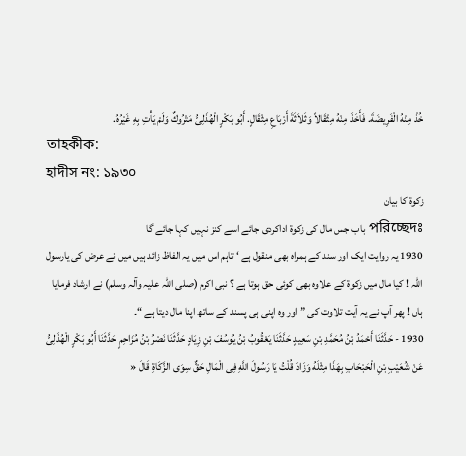خُذْ مِنْهُ الْفَرِيضَةَ. فَأَخَذَ مِنْهُ مِثْقَالاً وَثَلاَثَةَ أَرْبَاعِ مِثْقَالٍ. أَبُو بَكْرٍ الْهُذَلِىُّ مَتْرُوكٌ وَلَمْ يَأْتِ بِهِ غَيْرُهُ.
তাহকীক:
হাদীস নং: ১৯৩০
زکوۃ کا بیان
পরিচ্ছেদঃ باب جس مال کی زکوۃ اداکردی جائے اسے کنز نہیں کہا جائے گا
1930 یہ روایت ایک اور سند کے ہمراہ بھی منقول ہے ‘ تاہم اس میں یہ الفاظ زائد ہیں میں نے عرض کی یارسول اللہ ! کیا مال میں زکوۃ کے علاوہ بھی کوئی حق ہوتا ہے ؟ نبی اکرم (صلی اللہ علیہ وآلہ وسلم) نے ارشاد فرمایا ہاں ! پھر آپ نے یہ آیت تلاوت کی ” اور وہ اپنی ہی پسند کے ساتھ اپنا مال دیتا ہے “۔
1930 - حَدَّثَنَا أَحْمَدُ بْنُ مُحَمَّدِ بْنِ سَعِيدٍ حَدَّثَنَا يَعْقُوبُ بْنُ يُوسُفَ بْنِ زِيَادٍ حَدَّثَنَا نَصْرُ بْنُ مُزَاحِمٍ حَدَّثَنَا أَبُو بَكْرٍ الْهُذَلِىُّ عَنْ شُعَيْبِ بْنِ الْحَبْحَابِ بِهَذَا مِثْلَهُ وَزَادَ قُلْتُ يَا رَسُولَ اللَّهِ فِى الْمَالِ حَقٌّ سِوَى الزَّكَاةِ قَالَ «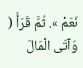نَعَمْ ». ثُمَّ قَرَأَ ( وَآتَى الْمَالَ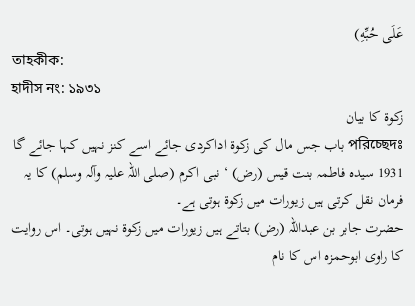عَلَى حُبِّهِ)
তাহকীক:
হাদীস নং: ১৯৩১
زکوۃ کا بیان
পরিচ্ছেদঃ باب جس مال کی زکوۃ اداکردی جائے اسے کنز نہیں کہا جائے گا
1931 سیدہ فاطمہ بنت قیس (رض) ‘ نبی اکرم (صلی اللہ علیہ وآلہ وسلم) کا یہ فرمان نقل کرتی ہیں زیورات میں زکوۃ ہوتی ہے۔
حضرت جابر بن عبداللہ (رض) بتاتے ہیں زیورات میں زکوۃ نہیں ہوتی۔ اس روایت کا راوی ابوحمزہ اس کا نام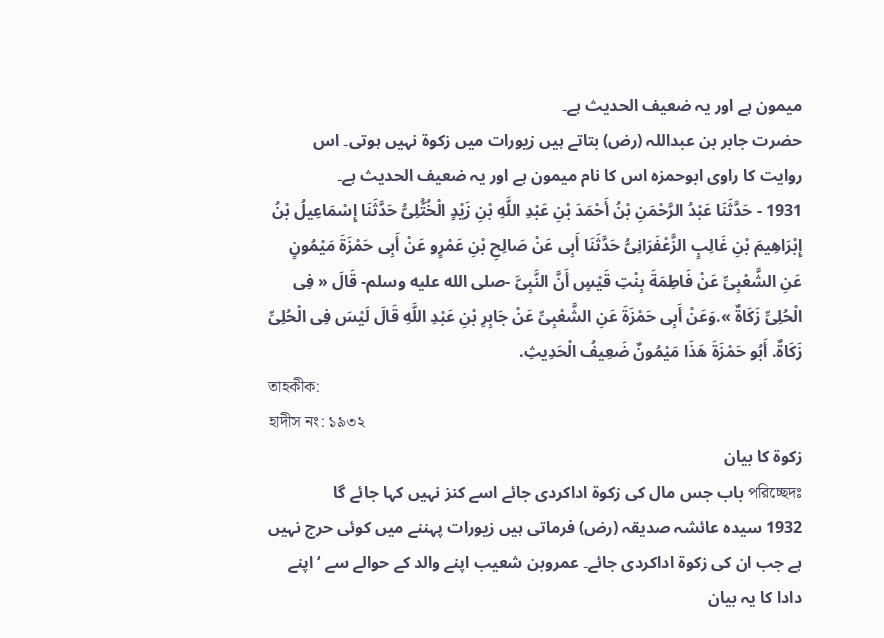میمون ہے اور یہ ضعیف الحدیث ہے۔
حضرت جابر بن عبداللہ (رض) بتاتے ہیں زیورات میں زکوۃ نہیں ہوتی۔ اس روایت کا راوی ابوحمزہ اس کا نام میمون ہے اور یہ ضعیف الحدیث ہے۔
1931 - حَدَّثَنَا عَبْدُ الرَّحْمَنِ بْنُ أَحْمَدَ بْنِ عَبْدِ اللَّهِ بْنِ زَيْدٍ الْخُتُّلِىُّ حَدَّثَنَا إِسْمَاعِيلُ بْنُ إِبْرَاهِيمَ بْنِ غَالِبٍ الزَّعْفَرَانِىُّ حَدَّثَنَا أَبِى عَنْ صَالِحِ بْنِ عَمْرٍو عَنْ أَبِى حَمْزَةَ مَيْمُونٍ عَنِ الشَّعْبِىِّ عَنْ فَاطِمَةَ بِنْتِ قَيْسٍ أَنَّ النَّبِىَّ -صلى الله عليه وسلم- قَالَ « فِى الْحُلِىِّ زَكَاةٌ ».وَعَنْ أَبِى حَمْزَةَ عَنِ الشَّعْبِىِّ عَنْ جَابِرِ بْنِ عَبْدِ اللَّهِ قَالَ لَيْسَ فِى الْحُلِىِّ زَكَاةٌ. أَبُو حَمْزَةَ هَذَا مَيْمُونٌ ضَعِيفُ الْحَدِيثِ.
তাহকীক:
হাদীস নং: ১৯৩২
زکوۃ کا بیان
পরিচ্ছেদঃ باب جس مال کی زکوۃ اداکردی جائے اسے کنز نہیں کہا جائے گا
1932 سیدہ عائشہ صدیقہ (رض) فرماتی ہیں زیورات پہننے میں کوئی حرج نہیں ہے جب ان کی زکوۃ اداکردی جائے۔ عمروبن شعیب اپنے والد کے حوالے سے ‘ اپنے دادا کا یہ بیان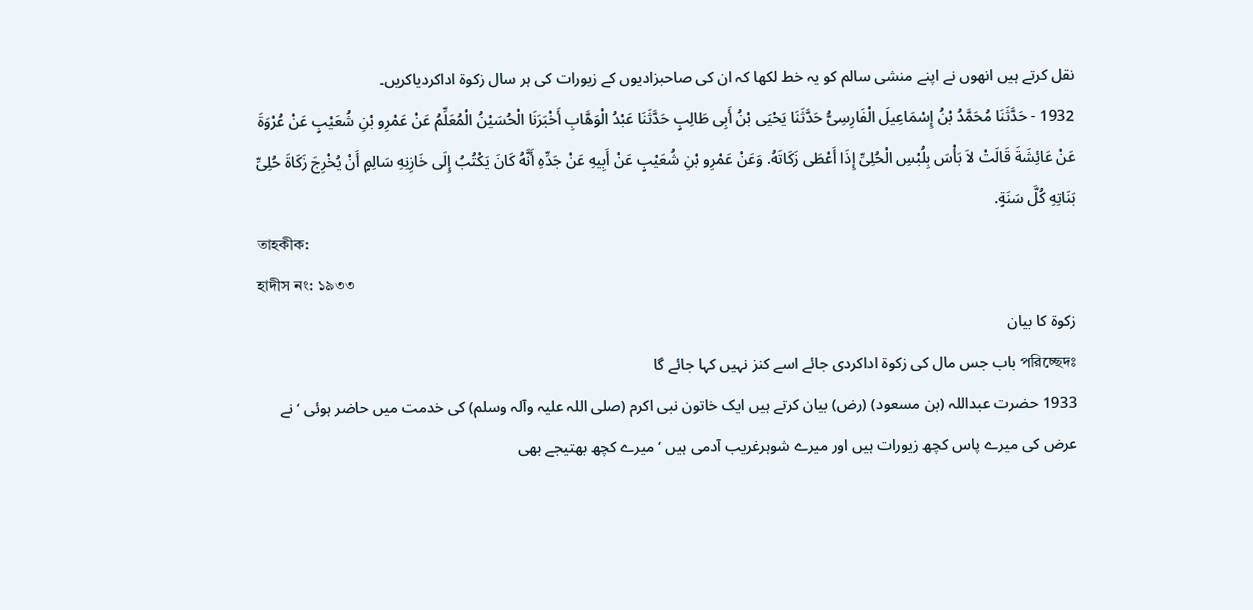نقل کرتے ہیں انھوں نے اپنے منشی سالم کو یہ خط لکھا کہ ان کی صاحبزادیوں کے زیورات کی ہر سال زکوۃ اداکردیاکریں۔
1932 - حَدَّثَنَا مُحَمَّدُ بْنُ إِسْمَاعِيلَ الْفَارِسِىُّ حَدَّثَنَا يَحْيَى بْنُ أَبِى طَالِبٍ حَدَّثَنَا عَبْدُ الْوَهَّابِ أَخْبَرَنَا الْحُسَيْنُ الْمُعَلِّمُ عَنْ عَمْرِو بْنِ شُعَيْبٍ عَنْ عُرْوَةَ عَنْ عَائِشَةَ قَالَتْ لاَ بَأْسَ بِلُبْسِ الْحُلِىِّ إِذَا أَعْطَى زَكَاتَهُ. وَعَنْ عَمْرِو بْنِ شُعَيْبٍ عَنْ أَبِيهِ عَنْ جَدِّهِ أَنَّهُ كَانَ يَكْتُبُ إِلَى خَازِنِهِ سَالِمٍ أَنْ يُخْرِجَ زَكَاةَ حُلِىِّ بَنَاتِهِ كُلَّ سَنَةٍ.
তাহকীক:
হাদীস নং: ১৯৩৩
زکوۃ کا بیان
পরিচ্ছেদঃ باب جس مال کی زکوۃ اداکردی جائے اسے کنز نہیں کہا جائے گا
1933 حضرت عبداللہ (بن مسعود) (رض) بیان کرتے ہیں ایک خاتون نبی اکرم (صلی اللہ علیہ وآلہ وسلم) کی خدمت میں حاضر ہوئی ‘ نے عرض کی میرے پاس کچھ زیورات ہیں اور میرے شوہرغریب آدمی ہیں ‘ میرے کچھ بھتیجے بھی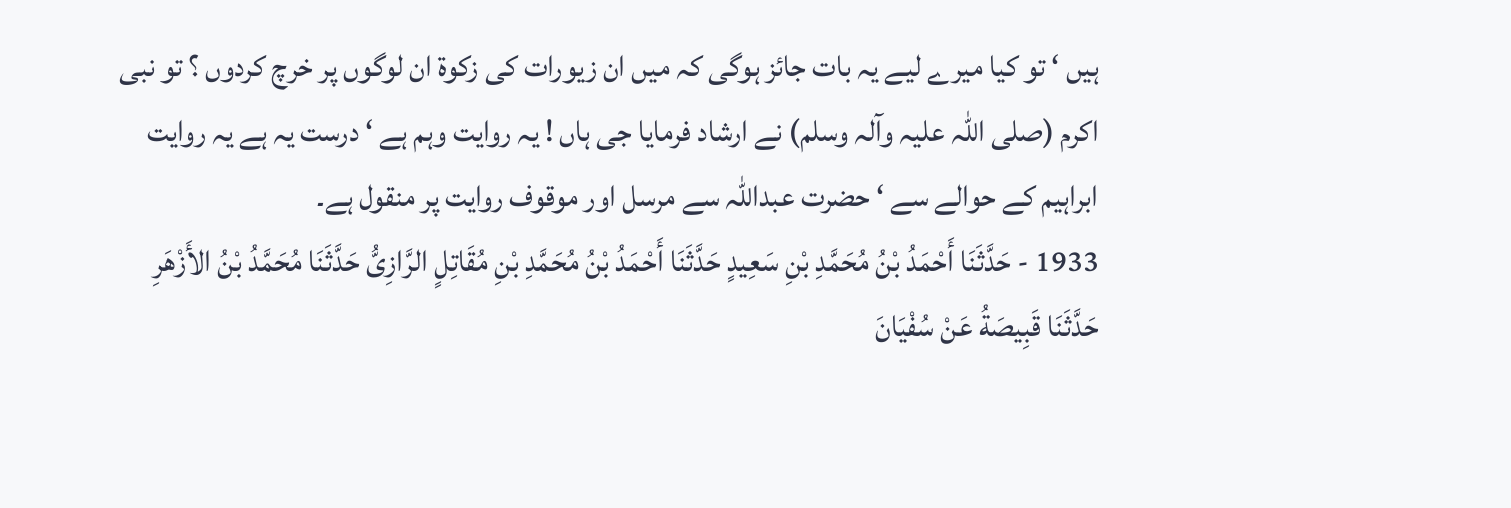ہیں ‘ تو کیا میرے لیے یہ بات جائز ہوگی کہ میں ان زیورات کی زکوۃ ان لوگوں پر خرچ کردوں ؟ تو نبی اکرم (صلی اللہ علیہ وآلہ وسلم) نے ارشاد فرمایا جی ہاں ! یہ روایت وہم ہے ‘ درست یہ ہے یہ روایت ابراہیم کے حوالے سے ‘ حضرت عبداللہ سے مرسل اور موقوف روایت پر منقول ہے۔
1933 - حَدَّثَنَا أَحْمَدُ بْنُ مُحَمَّدِ بْنِ سَعِيدٍ حَدَّثَنَا أَحْمَدُ بْنُ مُحَمَّدِ بْنِ مُقَاتِلٍ الرَّازِىُّ حَدَّثَنَا مُحَمَّدُ بْنُ الأَزْهَرِ حَدَّثَنَا قَبِيصَةُ عَنْ سُفْيَانَ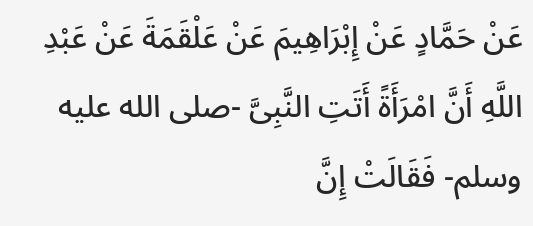عَنْ حَمَّادٍ عَنْ إِبْرَاهِيمَ عَنْ عَلْقَمَةَ عَنْ عَبْدِ اللَّهِ أَنَّ امْرَأَةً أَتَتِ النَّبِىَّ -صلى الله عليه وسلم- فَقَالَتْ إِنَّ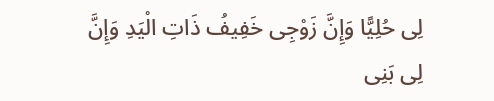لِى حُلِيًّا وَإِنَّ زَوْجِى خَفِيفُ ذَاتِ الْيَدِ وَإِنَّ لِى بَنِى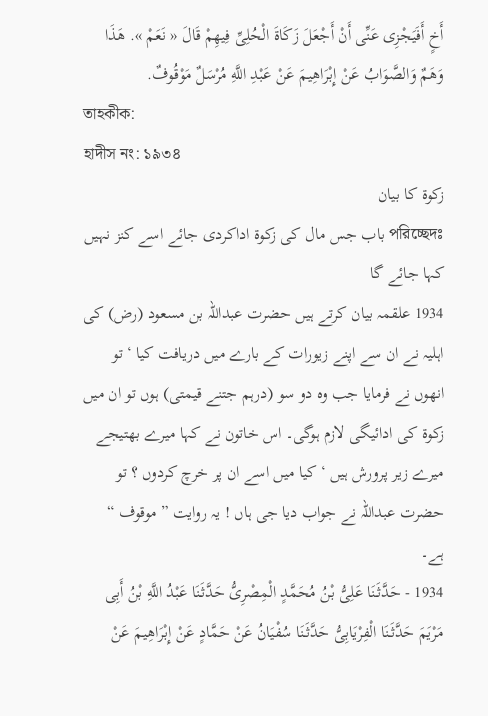أَخٍ أَفَيَجْزِى عَنِّى أَنْ أَجْعَلَ زَكَاةَ الْحُلِىِّ فِيهِمْ قَالَ « نَعَمْ ». هَذَا وَهَمٌ وَالصَّوَابُ عَنْ إِبْرَاهِيمَ عَنْ عَبْدِ اللَّهِ مُرْسَلٌ مَوْقُوفٌ.
তাহকীক:
হাদীস নং: ১৯৩৪
زکوۃ کا بیان
পরিচ্ছেদঃ باب جس مال کی زکوۃ اداکردی جائے اسے کنز نہیں کہا جائے گا
1934 علقمہ بیان کرتے ہیں حضرت عبداللہ بن مسعود (رض) کی اہلیہ نے ان سے اپنے زیورات کے بارے میں دریافت کیا ‘ تو انھوں نے فرمایا جب وہ دو سو (درہم جتنے قیمتی) ہوں تو ان میں زکوۃ کی ادائیگی لازم ہوگی۔ اس خاتون نے کہا میرے بھتیجے میرے زیر پرورش ہیں ‘ کیا میں اسے ان پر خرچ کردوں ؟ تو حضرت عبداللہ نے جواب دیا جی ہاں ! یہ روایت ” موقوف “ ہے۔
1934 - حَدَّثَنَا عَلِىُّ بْنُ مُحَمَّدٍ الْمِصْرِىُّ حَدَّثَنَا عَبْدُ اللَّهِ بْنُ أَبِى مَرْيَمَ حَدَّثَنَا الْفِرْيَابِىُّ حَدَّثَنَا سُفْيَانُ عَنْ حَمَّادٍ عَنْ إِبْرَاهِيمَ عَنْ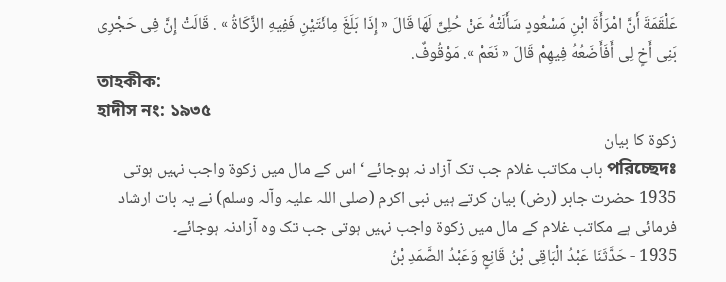عَلْقَمَةَ أَنَّ امْرَأَةَ ابْنِ مَسْعُودٍ سَأَلَتْهُ عَنْ حُلِىٍّ لَهَا قَالَ « إِذَا بَلَغَ مِائَتَيْنِ فَفِيهِ الزَّكَاةُ » . قَالَتْ إِنَّ فِى حَجْرِى بَنِى أَخٍ لِى أَفَأَضَعُهُ فِيهِمْ قَالَ « نَعَمْ ». مَوْقُوفٌ.
তাহকীক:
হাদীস নং: ১৯৩৫
زکوۃ کا بیان
পরিচ্ছেদঃ باب مکاتب غلام جب تک آزاد نہ ہوجائے ‘ اس کے مال میں زکوۃ واجب نہیں ہوتی
1935 حضرت جابر (رض) بیان کرتے ہیں نبی اکرم (صلی اللہ علیہ وآلہ وسلم) نے یہ بات ارشاد فرمائی ہے مکاتب غلام کے مال میں زکوۃ واجب نہیں ہوتی جب تک وہ آزادنہ ہوجائے۔
1935 - حَدَّثَنَا عَبْدُ الْبَاقِى بْنُ قَانِعٍ وَعَبْدُ الصَّمَدِ بْنُ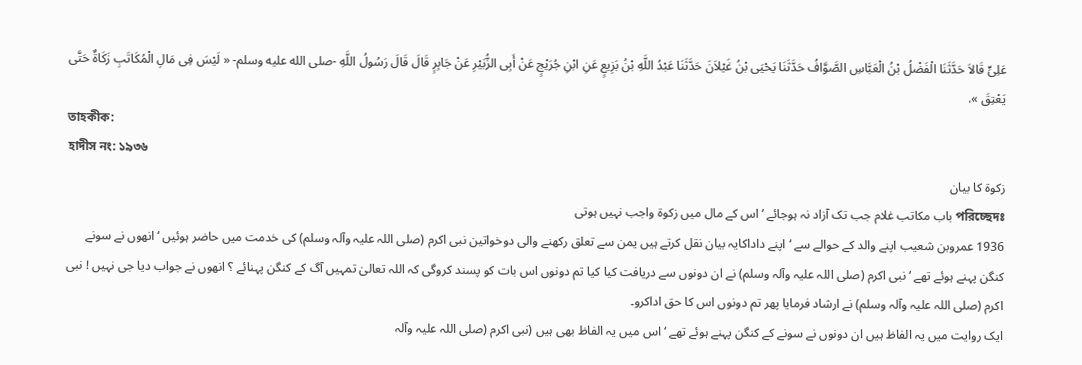عَلِىٍّ قَالاَ حَدَّثَنَا الْفَضْلُ بْنُ الْعَبَّاسِ الصَّوَّافُ حَدَّثَنَا يَحْيَى بْنُ غَيْلاَنَ حَدَّثَنَا عَبْدُ اللَّهِ بْنُ بَزِيعٍ عَنِ ابْنِ جُرَيْجٍ عَنْ أَبِى الزُّبَيْرِ عَنْ جَابِرٍ قَالَ قَالَ رَسُولُ اللَّهِ -صلى الله عليه وسلم- « لَيْسَ فِى مَالِ الْمُكَاتَبِ زَكَاةٌ حَتَّى يَعْتِقَ ».
তাহকীক:
হাদীস নং: ১৯৩৬
زکوۃ کا بیان
পরিচ্ছেদঃ باب مکاتب غلام جب تک آزاد نہ ہوجائے ‘ اس کے مال میں زکوۃ واجب نہیں ہوتی
1936 عمروبن شعیب اپنے والد کے حوالے سے ‘ اپنے داداکایہ بیان نقل کرتے ہیں یمن سے تعلق رکھنے والی دوخواتین نبی اکرم (صلی اللہ علیہ وآلہ وسلم) کی خدمت میں حاضر ہوئیں ‘ انھوں نے سونے کنگن پہنے ہوئے تھے ‘ نبی اکرم (صلی اللہ علیہ وآلہ وسلم) نے ان دونوں سے دریافت کیا کیا تم دونوں اس بات کو پسند کروگی کہ اللہ تعالیٰ تمہیں آگ کے کنگن پہنائے ؟ انھوں نے جواب دیا جی نہیں ! نبی اکرم (صلی اللہ علیہ وآلہ وسلم) نے ارشاد فرمایا پھر تم دونوں اس کا حق اداکرو۔
ایک روایت میں یہ الفاظ ہیں ان دونوں نے سونے کے کنگن پہنے ہوئے تھے ‘ اس میں یہ الفاظ بھی ہیں (نبی اکرم (صلی اللہ علیہ وآلہ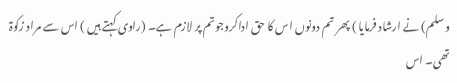وسلم) نے ارشاد فرمایا ) پھر تم دونوں اس کا حق اداکروجوتم پر لازم ہے۔ (راوی کہتے ہیں ) اس سے مراد زکوۃ تھی۔ اس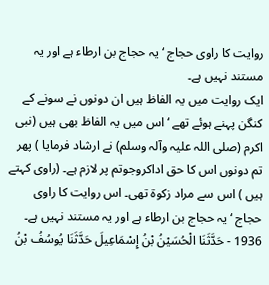روایت کا راوی حجاج ‘ یہ حجاج بن ارطاء ہے اور یہ مستند نہیں ہے۔
ایک روایت میں یہ الفاظ ہیں ان دونوں نے سونے کے کنگن پہنے ہوئے تھے ‘ اس میں یہ الفاظ بھی ہیں (نبی اکرم (صلی اللہ علیہ وآلہ وسلم) نے ارشاد فرمایا ) پھر تم دونوں اس کا حق اداکروجوتم پر لازم ہے۔ (راوی کہتے ہیں ) اس سے مراد زکوۃ تھی۔ اس روایت کا راوی حجاج ‘ یہ حجاج بن ارطاء ہے اور یہ مستند نہیں ہے۔
1936 - حَدَّثَنَا الْحُسَيْنُ بْنُ إِسْمَاعِيلَ حَدَّثَنَا يُوسُفُ بْنُ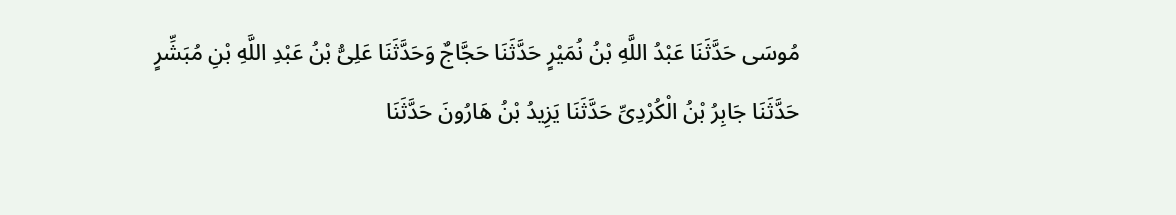مُوسَى حَدَّثَنَا عَبْدُ اللَّهِ بْنُ نُمَيْرٍ حَدَّثَنَا حَجَّاجٌ وَحَدَّثَنَا عَلِىُّ بْنُ عَبْدِ اللَّهِ بْنِ مُبَشِّرٍ حَدَّثَنَا جَابِرُ بْنُ الْكُرْدِىِّ حَدَّثَنَا يَزِيدُ بْنُ هَارُونَ حَدَّثَنَا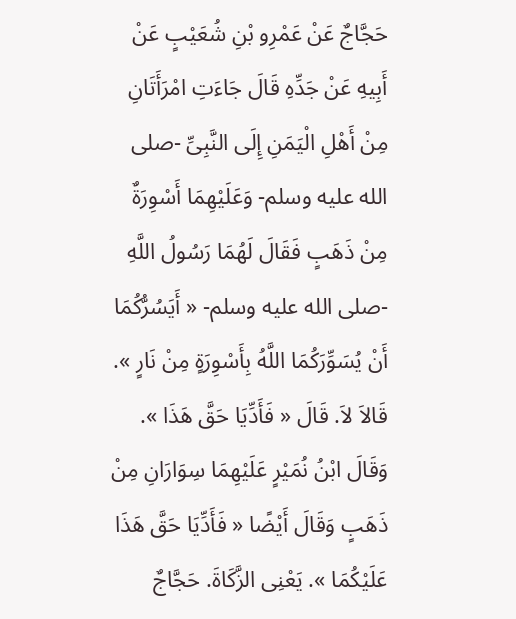حَجَّاجٌ عَنْ عَمْرِو بْنِ شُعَيْبٍ عَنْ أَبِيهِ عَنْ جَدِّهِ قَالَ جَاءَتِ امْرَأَتَانِ مِنْ أَهْلِ الْيَمَنِ إِلَى النَّبِىِّ -صلى الله عليه وسلم- وَعَلَيْهِمَا أَسْوِرَةٌ مِنْ ذَهَبٍ فَقَالَ لَهُمَا رَسُولُ اللَّهِ -صلى الله عليه وسلم- « أَيَسُرُّكُمَا أَنْ يُسَوِّرَكُمَا اللَّهُ بِأَسْوِرَةٍ مِنْ نَارٍ ». قَالاَ لاَ. قَالَ « فَأَدِّيَا حَقَّ هَذَا ». وَقَالَ ابْنُ نُمَيْرٍ عَلَيْهِمَا سِوَارَانِ مِنْ ذَهَبٍ وَقَالَ أَيْضًا « فَأَدِّيَا حَقَّ هَذَا عَلَيْكُمَا ». يَعْنِى الزَّكَاةَ. حَجَّاجٌ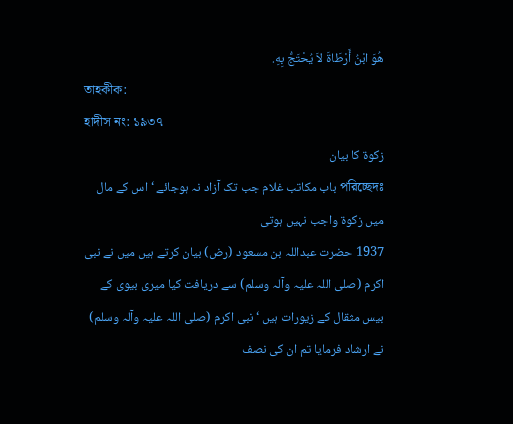هُوَ ابْنُ أَرْطَاةَ لاَ يُحْتَجُّ بِهِ.
তাহকীক:
হাদীস নং: ১৯৩৭
زکوۃ کا بیان
পরিচ্ছেদঃ باب مکاتب غلام جب تک آزاد نہ ہوجائے ‘ اس کے مال میں زکوۃ واجب نہیں ہوتی
1937 حضرت عبداللہ بن مسعود (رض) بیان کرتے ہیں میں نے نبی اکرم (صلی اللہ علیہ وآلہ وسلم) سے دریافت کیا میری بیوی کے بیس مثقال کے زیورات ہیں ‘ نبی اکرم (صلی اللہ علیہ وآلہ وسلم) نے ارشاد فرمایا تم ان کی نصف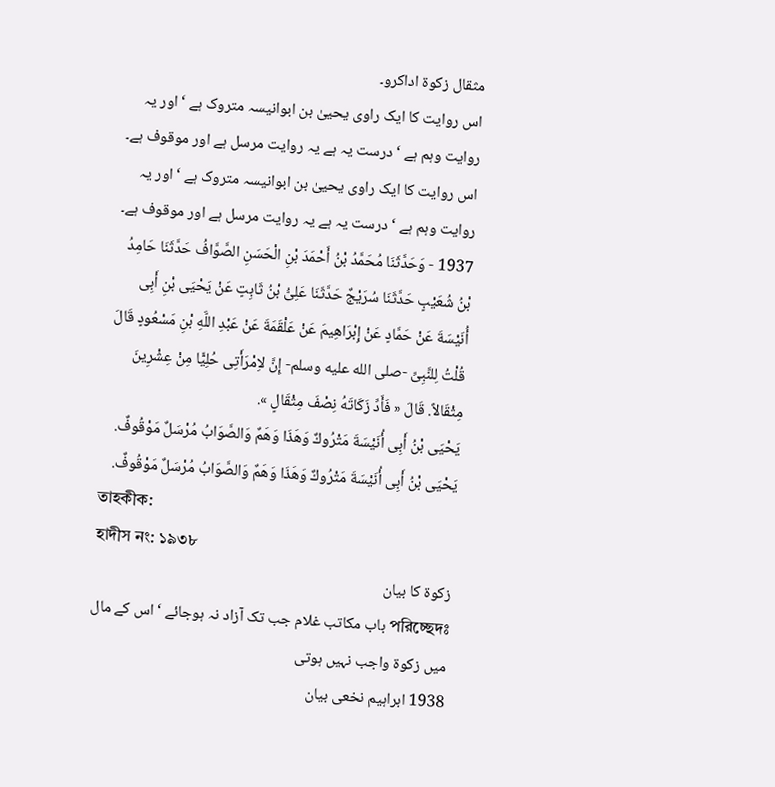مثقال زکوۃ اداکرو۔
اس روایت کا ایک راوی یحییٰ بن ابوانیسہ متروک ہے ‘ اور یہ روایت وہم ہے ‘ درست یہ ہے یہ روایت مرسل ہے اور موقوف ہے۔
اس روایت کا ایک راوی یحییٰ بن ابوانیسہ متروک ہے ‘ اور یہ روایت وہم ہے ‘ درست یہ ہے یہ روایت مرسل ہے اور موقوف ہے۔
1937 - وَحَدَّثَنَا مُحَمَّدُ بْنُ أَحْمَدَ بْنِ الْحَسَنِ الصَّوَّافُ حَدَّثَنَا حَامِدُ بْنُ شُعَيْبٍ حَدَّثَنَا سُرَيْجٌ حَدَّثَنَا عَلِىُّ بْنُ ثَابِتٍ عَنْ يَحْيَى بْنِ أَبِى أُنَيْسَةَ عَنْ حَمَّادٍ عَنْ إِبْرَاهِيمَ عَنْ عَلْقَمَةَ عَنْ عَبْدِ اللَّهِ بْنِ مَسْعُودٍ قَالَ قُلْتُ لِلنَّبِىِّ -صلى الله عليه وسلم- إِنَّ لاِمْرَأَتِى حُلِيًّا مِنْ عِشْرِينَ مِثْقَالاً. قَالَ « فَأَدِّ زَكَاتَهُ نِصْفَ مِثْقَالٍ ».
يَحْيَى بْنُ أَبِى أُنَيْسَةَ مَتْرُوكٌ وَهَذَا وَهَمٌ وَالصَّوَابُ مُرْسَلٌ مَوْقُوفٌ.
يَحْيَى بْنُ أَبِى أُنَيْسَةَ مَتْرُوكٌ وَهَذَا وَهَمٌ وَالصَّوَابُ مُرْسَلٌ مَوْقُوفٌ.
তাহকীক:
হাদীস নং: ১৯৩৮
زکوۃ کا بیان
পরিচ্ছেদঃ باب مکاتب غلام جب تک آزاد نہ ہوجائے ‘ اس کے مال میں زکوۃ واجب نہیں ہوتی
1938 ابراہیم نخعی بیان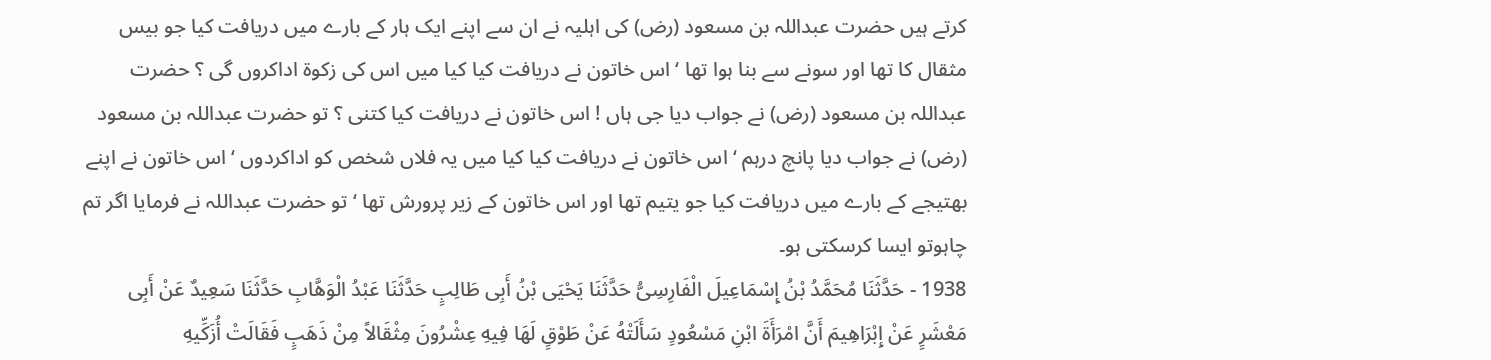کرتے ہیں حضرت عبداللہ بن مسعود (رض) کی اہلیہ نے ان سے اپنے ایک ہار کے بارے میں دریافت کیا جو بیس مثقال کا تھا اور سونے سے بنا ہوا تھا ‘ اس خاتون نے دریافت کیا کیا میں اس کی زکوۃ اداکروں گی ؟ حضرت عبداللہ بن مسعود (رض) نے جواب دیا جی ہاں ! اس خاتون نے دریافت کیا کتنی ؟ تو حضرت عبداللہ بن مسعود (رض) نے جواب دیا پانچ درہم ‘ اس خاتون نے دریافت کیا کیا میں یہ فلاں شخص کو اداکردوں ‘ اس خاتون نے اپنے بھتیجے کے بارے میں دریافت کیا جو یتیم تھا اور اس خاتون کے زیر پرورش تھا ‘ تو حضرت عبداللہ نے فرمایا اگر تم چاہوتو ایسا کرسکتی ہو۔
1938 - حَدَّثَنَا مُحَمَّدُ بْنُ إِسْمَاعِيلَ الْفَارِسِىُّ حَدَّثَنَا يَحْيَى بْنُ أَبِى طَالِبٍ حَدَّثَنَا عَبْدُ الْوَهَّابِ حَدَّثَنَا سَعِيدٌ عَنْ أَبِى مَعْشَرٍ عَنْ إِبْرَاهِيمَ أَنَّ امْرَأَةَ ابْنِ مَسْعُودٍ سَأَلَتْهُ عَنْ طَوْقٍ لَهَا فِيهِ عِشْرُونَ مِثْقَالاً مِنْ ذَهَبٍ فَقَالَتْ أُزَكِّيهِ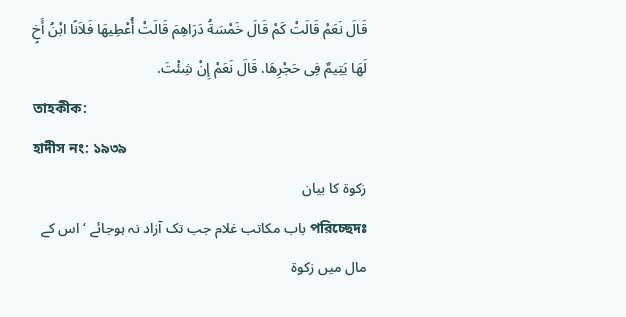قَالَ نَعَمْ قَالَتْ كَمْ قَالَ خَمْسَةُ دَرَاهِمَ قَالَتْ أُعْطِيهَا فَلاَنًا ابْنُ أَخٍ لَهَا يَتِيمٌ فِى حَجْرِهَا. قَالَ نَعَمْ إِنْ شِئْتَ.
তাহকীক:
হাদীস নং: ১৯৩৯
زکوۃ کا بیان
পরিচ্ছেদঃ باب مکاتب غلام جب تک آزاد نہ ہوجائے ‘ اس کے مال میں زکوۃ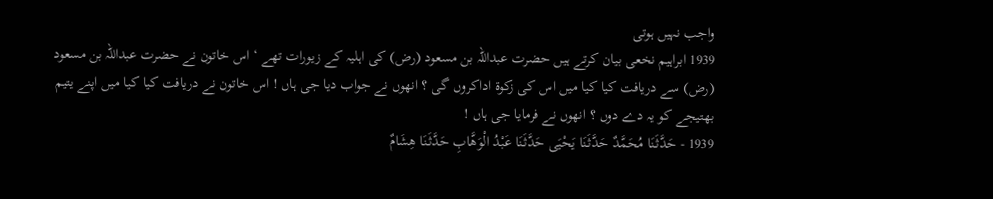واجب نہیں ہوتی
1939 ابراہیم نخعی بیان کرتے ہیں حضرت عبداللہ بن مسعود (رض) کی اہلیہ کے زیورات تھے ‘ اس خاتون نے حضرت عبداللہ بن مسعود (رض) سے دریافت کیا کیا میں اس کی زکوۃ اداکروں گی ؟ انھوں نے جواب دیا جی ہاں ! اس خاتون نے دریافت کیا کیا میں اپنے یتیم بھتیجے کو یہ دے دوں ؟ انھوں نے فرمایا جی ہاں !
1939 - حَدَّثَنَا مُحَمَّدٌ حَدَّثَنَا يَحْيَى حَدَّثَنَا عَبْدُ الْوَهَّابِ حَدَّثَنَا هِشَامٌ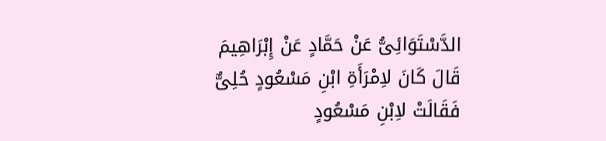الدَّسْتَوَائِىُّ عَنْ حَمَّادٍ عَنْ إِبْرَاهِيمَ قَالَ كَانَ لاِمْرَأَةِ ابْنِ مَسْعُودٍ حُلِىٌّ فَقَالَتْ لاِبْنِ مَسْعُودٍ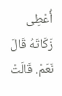أُعْطِى زَكَاتَهُ قَالَ نَعَمْ. قَالَتْ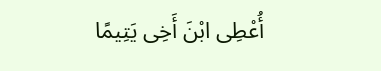أُعْطِى ابْنَ أَخِى يَتِيمًا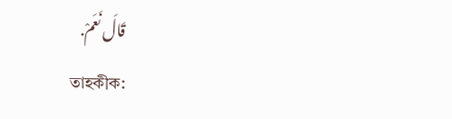قَالَ نَعَمْ.
তাহকীক: